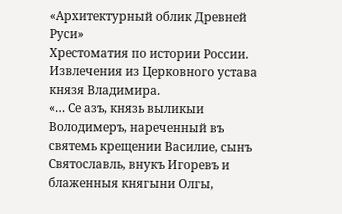«Архитектурный облик Древней Руси»
Хрестоматия по истории России. Извлечения из Церковного устава князя Владимира.
«… Се азъ, князь выликыи Володимеръ, нареченный въ святемь крещении Василие, сынъ Святославль, внукъ Игоревъ и блаженныя княгыни Олгы,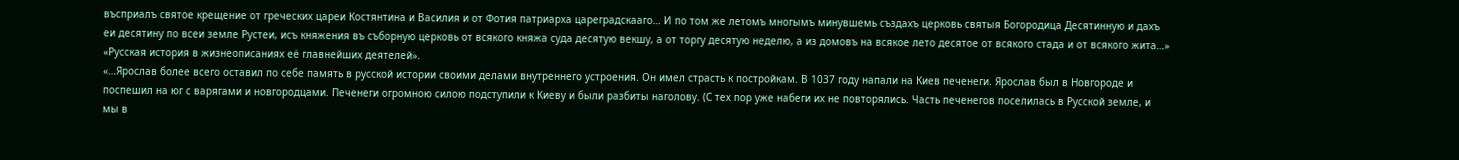въсприалъ святое крещение от греческих цареи Костянтина и Василия и от Фотия патриарха цареградскааго… И по том же летомъ многымъ минувшемь създахъ церковь святыя Богородица Десятинную и дахъ еи десятину по всеи земле Рустеи, исъ княжения въ съборную церковь от всякого княжа суда десятую векшу, а от торгу десятую неделю, а из домовъ на всякое лето десятое от всякого стада и от всякого жита…»
«Русская история в жизнеописаниях её главнейших деятелей».
«…Ярослав более всего оставил по себе память в русской истории своими делами внутреннего устроения. Он имел страсть к постройкам. В 1037 году напали на Киев печенеги. Ярослав был в Новгороде и поспешил на юг с варягами и новгородцами. Печенеги огромною силою подступили к Киеву и были разбиты наголову. (С тех пор уже набеги их не повторялись. Часть печенегов поселилась в Русской земле, и мы в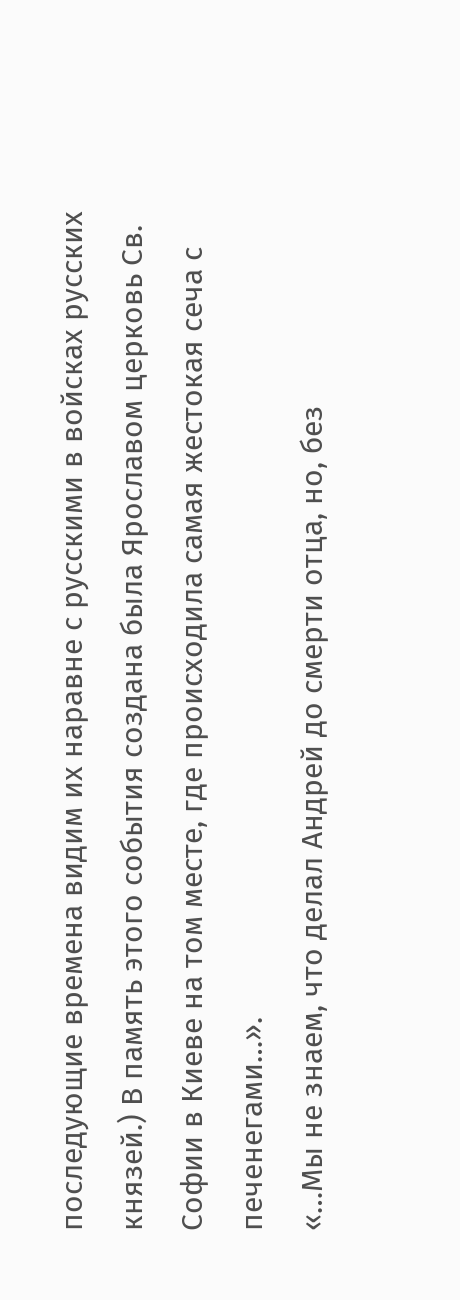последующие времена видим их наравне с русскими в войсках русских князей.) В память этого события создана была Ярославом церковь Св. Софии в Киеве на том месте, где происходила самая жестокая сеча с печенегами…».
«…Мы не знаем, что делал Андрей до смерти отца, но, без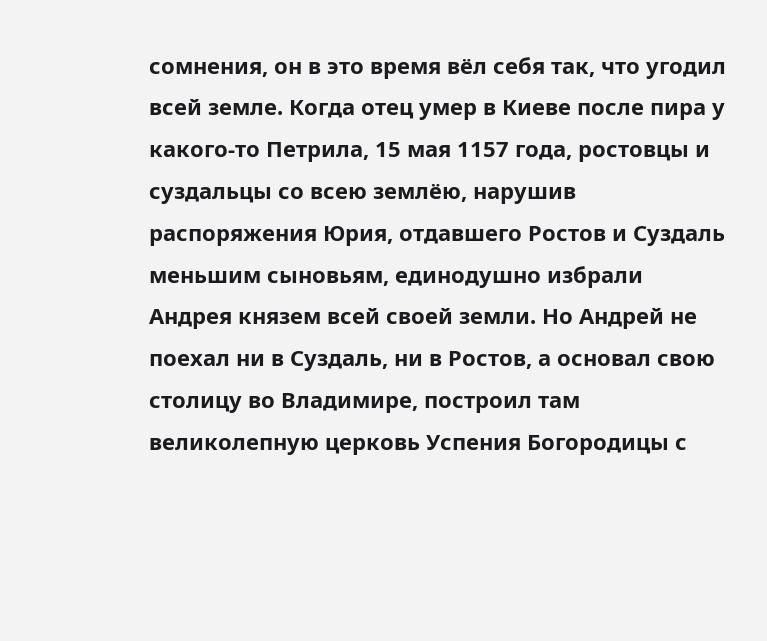сомнения, он в это время вёл себя так, что угодил всей земле. Когда отец умер в Киеве после пира у какого-то Петрила, 15 мая 1157 года, ростовцы и суздальцы со всею землёю, нарушив распоряжения Юрия, отдавшего Ростов и Суздаль меньшим сыновьям, единодушно избрали Андрея князем всей своей земли. Но Андрей не поехал ни в Суздаль, ни в Ростов, а основал свою столицу во Владимире, построил там великолепную церковь Успения Богородицы с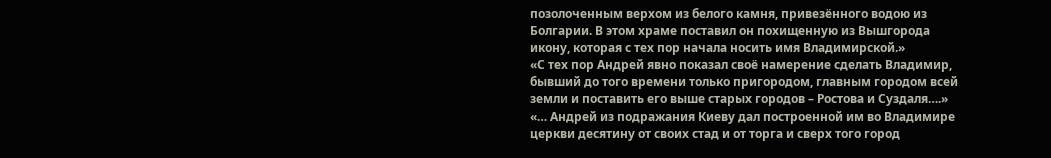позолоченным верхом из белого камня, привезённого водою из Болгарии. В этом храме поставил он похищенную из Вышгорода икону, которая с тех пор начала носить имя Владимирской.»
«С тех пор Андрей явно показал своё намерение сделать Владимир, бывший до того времени только пригородом, главным городом всей земли и поставить его выше старых городов – Ростова и Суздаля….»
«… Андрей из подражания Киеву дал построенной им во Владимире церкви десятину от своих стад и от торга и сверх того город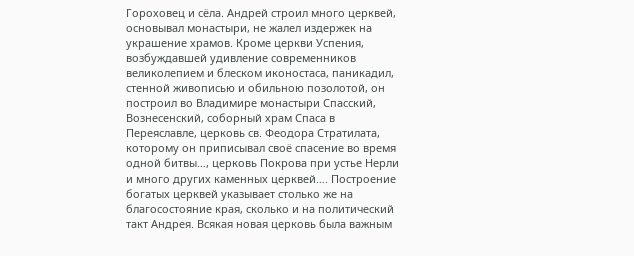Гороховец и сёла. Андрей строил много церквей, основывал монастыри, не жалел издержек на украшение храмов. Кроме церкви Успения, возбуждавшей удивление современников великолепием и блеском иконостаса, паникадил, стенной живописью и обильною позолотой, он построил во Владимире монастыри Спасский, Вознесенский, соборный храм Спаса в Переяславле, церковь св. Феодора Стратилата, которому он приписывал своё спасение во время одной битвы…, церковь Покрова при устье Нерли и много других каменных церквей…. Построение богатых церквей указывает столько же на благосостояние края, сколько и на политический такт Андрея. Всякая новая церковь была важным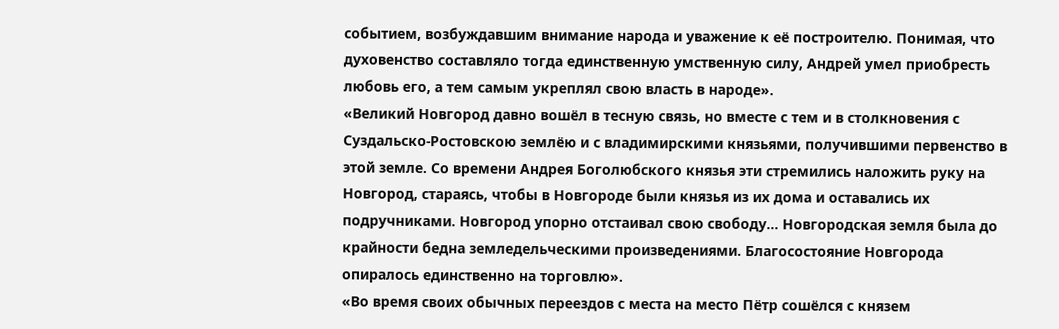событием, возбуждавшим внимание народа и уважение к её построителю. Понимая, что духовенство составляло тогда единственную умственную силу, Андрей умел приобресть любовь его, а тем самым укреплял свою власть в народе».
«Великий Новгород давно вошёл в тесную связь, но вместе с тем и в столкновения с Суздальско-Ростовскою землёю и с владимирскими князьями, получившими первенство в этой земле. Со времени Андрея Боголюбского князья эти стремились наложить руку на Новгород, стараясь, чтобы в Новгороде были князья из их дома и оставались их подручниками. Новгород упорно отстаивал свою свободу… Новгородская земля была до крайности бедна земледельческими произведениями. Благосостояние Новгорода опиралось единственно на торговлю».
«Во время своих обычных переездов с места на место Пётр сошёлся с князем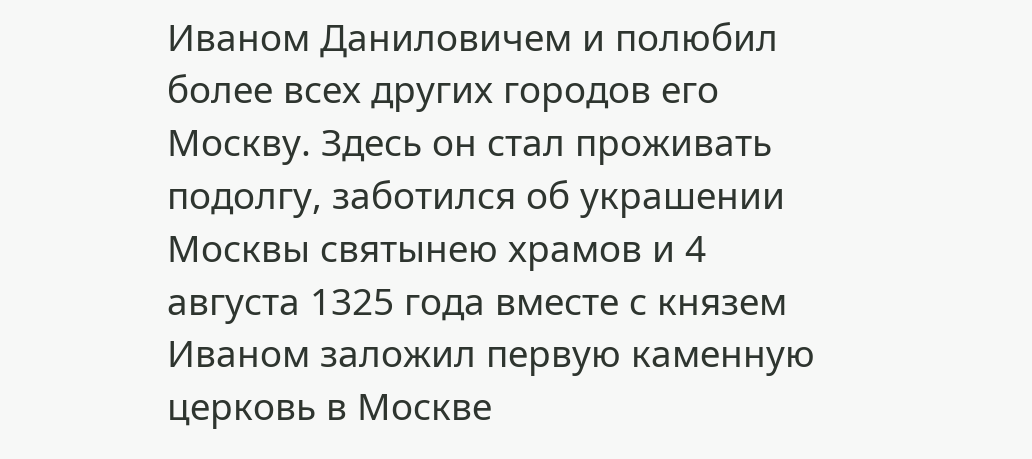Иваном Даниловичем и полюбил более всех других городов его Москву. Здесь он стал проживать подолгу, заботился об украшении Москвы святынею храмов и 4 августа 1325 года вместе с князем Иваном заложил первую каменную церковь в Москве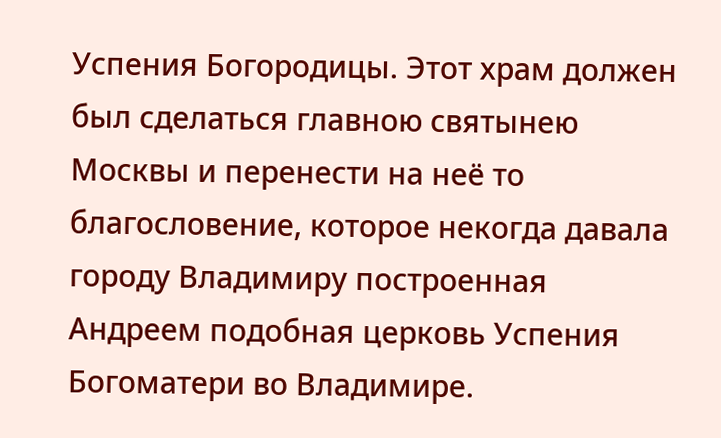Успения Богородицы. Этот храм должен был сделаться главною святынею Москвы и перенести на неё то благословение, которое некогда давала городу Владимиру построенная Андреем подобная церковь Успения Богоматери во Владимире.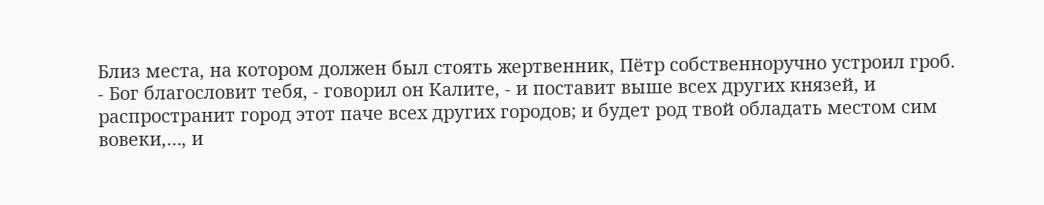Близ места, на котором должен был стоять жертвенник, Пётр собственноручно устроил гроб.
- Бог благословит тебя, - говорил он Калите, - и поставит выше всех других князей, и распространит город этот паче всех других городов; и будет род твой обладать местом сим вовеки,…, и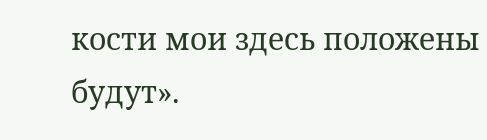кости мои здесь положены будут».